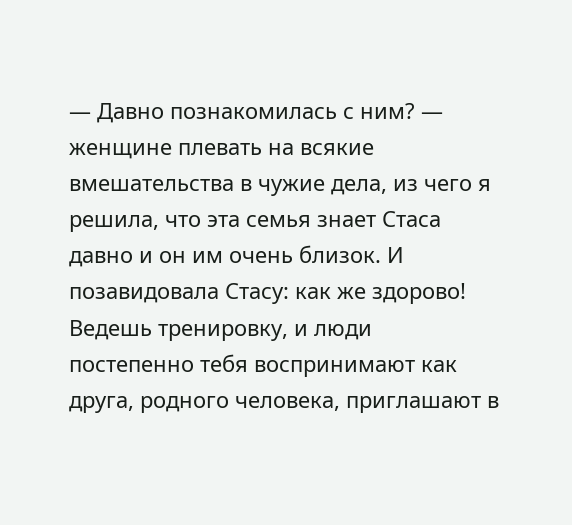— Давно познакомилась с ним? — женщине плевать на всякие вмешательства в чужие дела, из чего я решила, что эта семья знает Стаса давно и он им очень близок. И позавидовала Стасу: как же здорово! Ведешь тренировку, и люди постепенно тебя воспринимают как друга, родного человека, приглашают в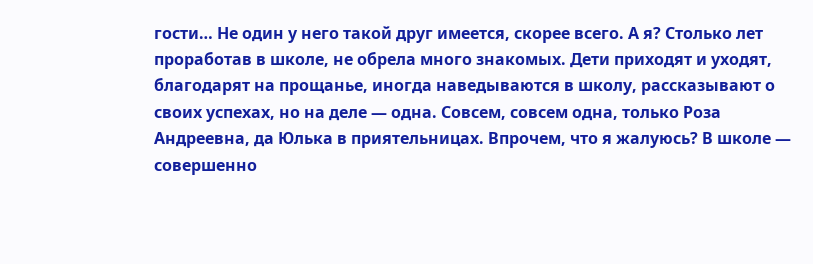гости… Не один у него такой друг имеется, скорее всего. А я? Столько лет проработав в школе, не обрела много знакомых. Дети приходят и уходят, благодарят на прощанье, иногда наведываются в школу, рассказывают о своих успехах, но на деле — одна. Совсем, совсем одна, только Роза Андреевна, да Юлька в приятельницах. Впрочем, что я жалуюсь? В школе — совершенно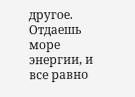другое. Отдаешь море энергии, и все равно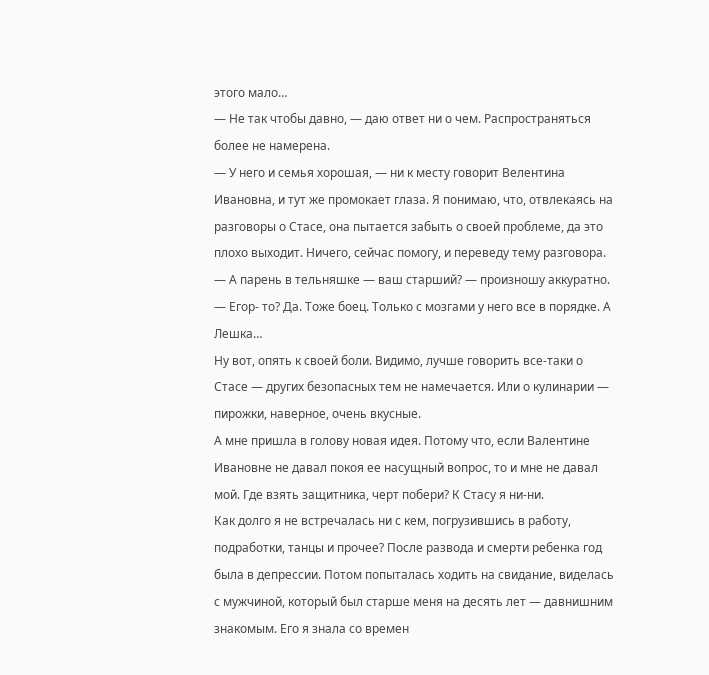этого мало…
— Не так чтобы давно, — даю ответ ни о чем. Распространяться более не намерена.
— У него и семья хорошая, — ни к месту говорит Велентина Ивановна, и тут же промокает глаза. Я понимаю, что, отвлекаясь на разговоры о Стасе, она пытается забыть о своей проблеме, да это плохо выходит. Ничего, сейчас помогу, и переведу тему разговора.
— А парень в тельняшке — ваш старший? — произношу аккуратно.
— Егор- то? Да. Тоже боец. Только с мозгами у него все в порядке. А Лешка…
Ну вот, опять к своей боли. Видимо, лучше говорить все-таки о Стасе — других безопасных тем не намечается. Или о кулинарии — пирожки, наверное, очень вкусные.
А мне пришла в голову новая идея. Потому что, если Валентине Ивановне не давал покоя ее насущный вопрос, то и мне не давал мой. Где взять защитника, черт побери? К Стасу я ни-ни.
Как долго я не встречалась ни с кем, погрузившись в работу, подработки, танцы и прочее? После развода и смерти ребенка год была в депрессии. Потом попыталась ходить на свидание, виделась с мужчиной, который был старше меня на десять лет — давнишним знакомым. Его я знала со времен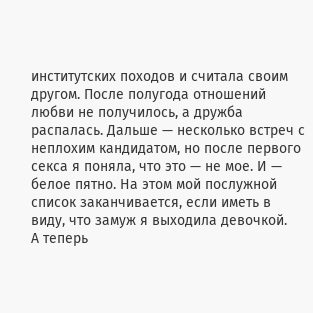институтских походов и считала своим другом. После полугода отношений любви не получилось, а дружба распалась. Дальше — несколько встреч с неплохим кандидатом, но после первого секса я поняла, что это — не мое. И — белое пятно. На этом мой послужной список заканчивается, если иметь в виду, что замуж я выходила девочкой.
А теперь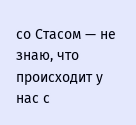со Стасом — не знаю, что происходит у нас с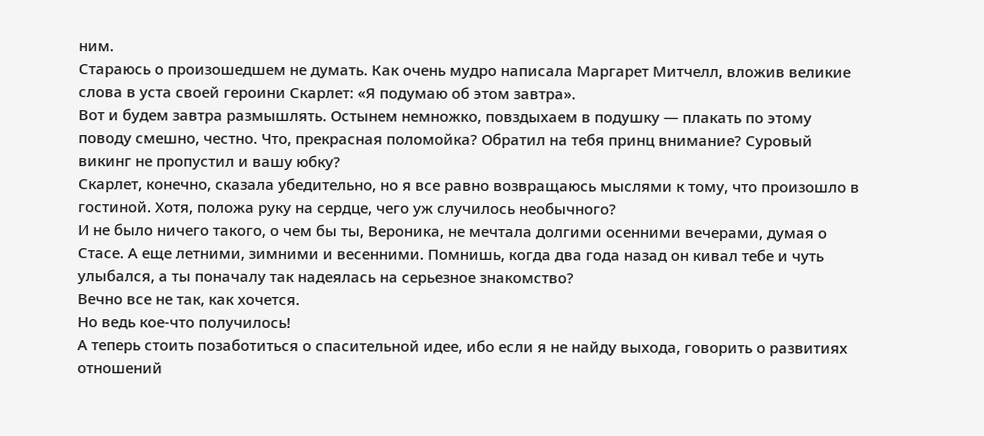ним.
Стараюсь о произошедшем не думать. Как очень мудро написала Маргарет Митчелл, вложив великие слова в уста своей героини Скарлет: «Я подумаю об этом завтра».
Вот и будем завтра размышлять. Остынем немножко, повздыхаем в подушку — плакать по этому поводу смешно, честно. Что, прекрасная поломойка? Обратил на тебя принц внимание? Суровый викинг не пропустил и вашу юбку?
Скарлет, конечно, сказала убедительно, но я все равно возвращаюсь мыслями к тому, что произошло в гостиной. Хотя, положа руку на сердце, чего уж случилось необычного?
И не было ничего такого, о чем бы ты, Вероника, не мечтала долгими осенними вечерами, думая о Стасе. А еще летними, зимними и весенними. Помнишь, когда два года назад он кивал тебе и чуть улыбался, а ты поначалу так надеялась на серьезное знакомство?
Вечно все не так, как хочется.
Но ведь кое-что получилось!
А теперь стоить позаботиться о спасительной идее, ибо если я не найду выхода, говорить о развитиях отношений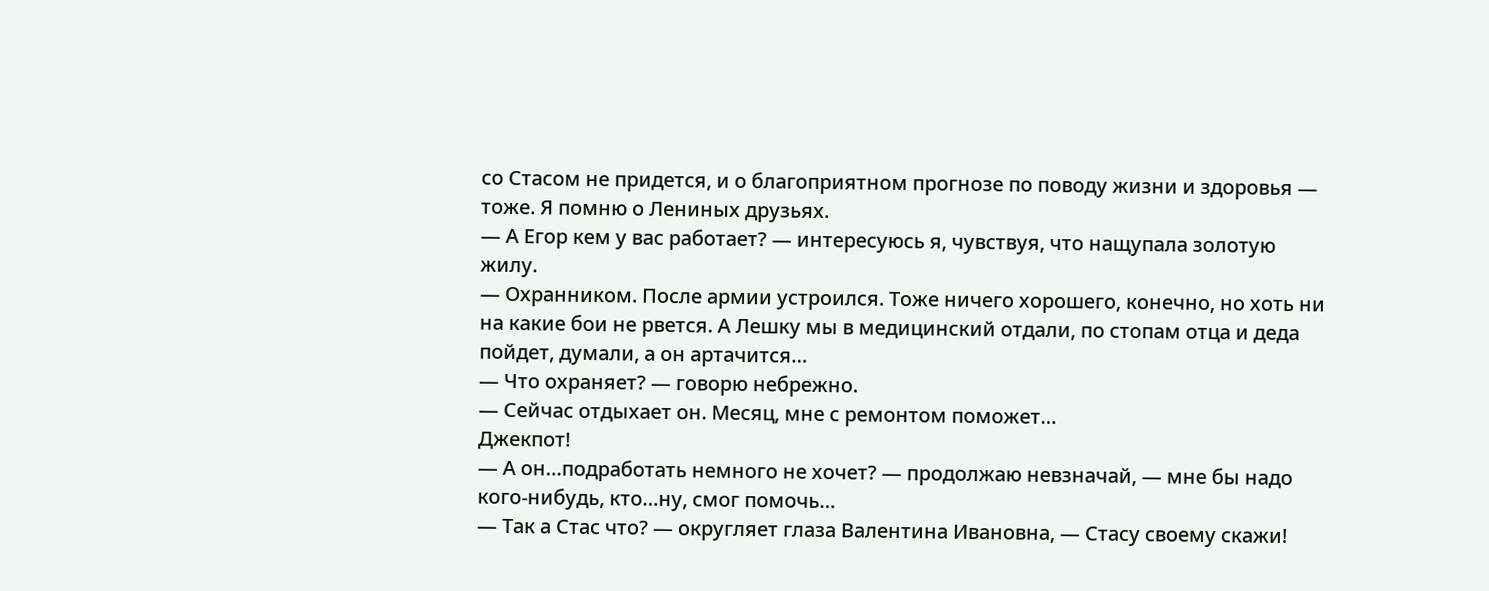со Стасом не придется, и о благоприятном прогнозе по поводу жизни и здоровья — тоже. Я помню о Лениных друзьях.
— А Егор кем у вас работает? — интересуюсь я, чувствуя, что нащупала золотую жилу.
— Охранником. После армии устроился. Тоже ничего хорошего, конечно, но хоть ни на какие бои не рвется. А Лешку мы в медицинский отдали, по стопам отца и деда пойдет, думали, а он артачится…
— Что охраняет? — говорю небрежно.
— Сейчас отдыхает он. Месяц, мне с ремонтом поможет…
Джекпот!
— А он…подработать немного не хочет? — продолжаю невзначай, — мне бы надо кого-нибудь, кто…ну, смог помочь…
— Так а Стас что? — округляет глаза Валентина Ивановна, — Стасу своему скажи!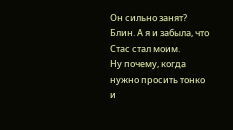Он сильно занят?
Блин. А я и забыла, что Стас стал моим.
Ну почему, когда нужно просить тонко и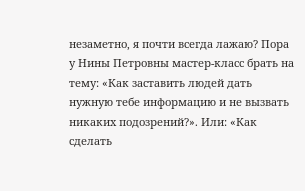незаметно, я почти всегда лажаю? Пора у Нины Петровны мастер-класс брать на тему: «Как заставить людей дать нужную тебе информацию и не вызвать никаких подозрений?». Или: «Как сделать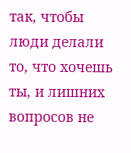так, чтобы люди делали то, что хочешь ты, и лишних вопросов не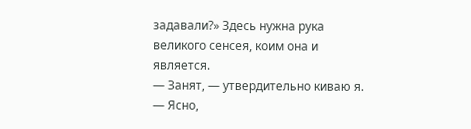задавали?» Здесь нужна рука великого сенсея, коим она и является.
— Занят, — утвердительно киваю я.
— Ясно,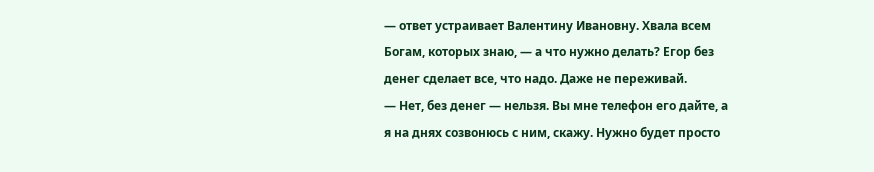— ответ устраивает Валентину Ивановну. Хвала всем Богам, которых знаю, — а что нужно делать? Егор без денег сделает все, что надо. Даже не переживай.
— Нет, без денег — нельзя. Вы мне телефон его дайте, а я на днях созвонюсь с ним, скажу. Нужно будет просто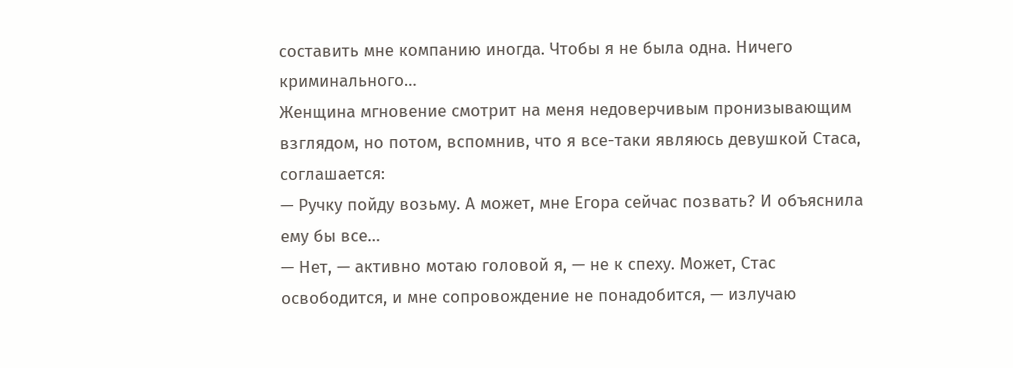составить мне компанию иногда. Чтобы я не была одна. Ничего криминального…
Женщина мгновение смотрит на меня недоверчивым пронизывающим взглядом, но потом, вспомнив, что я все-таки являюсь девушкой Стаса, соглашается:
— Ручку пойду возьму. А может, мне Егора сейчас позвать? И объяснила ему бы все…
— Нет, — активно мотаю головой я, — не к спеху. Может, Стас освободится, и мне сопровождение не понадобится, — излучаю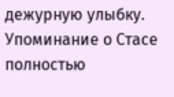дежурную улыбку. Упоминание о Стасе полностью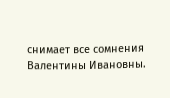снимает все сомнения Валентины Ивановны.